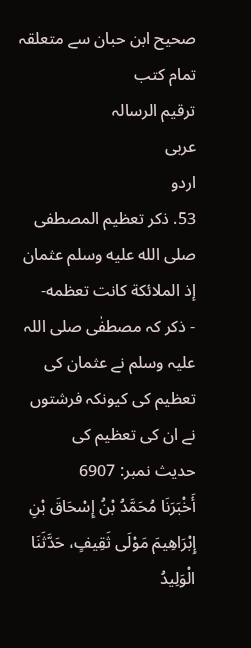صحیح ابن حبان سے متعلقہ
تمام کتب
ترقيم الرسالہ
عربی
اردو
53. ذكر تعظيم المصطفى صلى الله عليه وسلم عثمان إذ الملائكة كانت تعظمه-
- ذکر کہ مصطفٰی صلی اللہ علیہ وسلم نے عثمان کی تعظیم کی کیونکہ فرشتوں نے ان کی تعظیم کی
حدیث نمبر: 6907
أَخْبَرَنَا مُحَمَّدُ بْنُ إِسْحَاقَ بْنِ إِبْرَاهِيمَ مَوْلَى ثَقِيفٍ، حَدَّثَنَا الْوَلِيدُ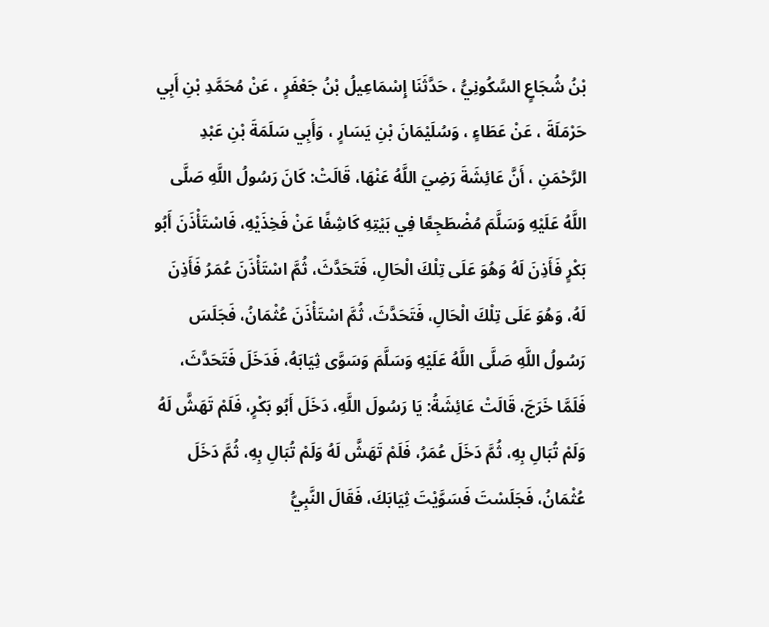بْنُ شُجَاعٍ السَّكُونِيُّ ، حَدَّثَنَا إِسْمَاعِيلُ بْنُ جَعْفَرٍ ، عَنْ مُحَمَّدِ بْنِ أَبِي حَرْمَلَةَ ، عَنْ عَطَاءٍ ، وَسُلَيْمَانَ بْنِ يَسَارٍ ، وَأَبِي سَلَمَةَ بْنِ عَبْدِ الرَّحْمَنِ ، أَنَّ عَائِشَةَ رَضِيَ اللَّهُ عَنْهَا، قَالَتْ: كَانَ رَسُولُ اللَّهِ صَلَّى اللَّهُ عَلَيْهِ وَسَلَّمَ مُضْطَجِعًا فِي بَيْتِهِ كَاشِفًا عَنْ فَخِذَيْهِ، فَاسْتَأْذَنَ أَبُو بَكْرٍ فَأَذِنَ لَهُ وَهُوَ عَلَى تِلْكَ الْحَالِ، فَتَحَدَّثَ، ثُمَّ اسْتَأْذَنَ عُمَرُ فَأَذِنَ لَهُ، وَهُوَ عَلَى تِلْكَ الْحَالِ، فَتَحَدَّثَ، ثُمَّ اسْتَأْذَنَ عُثْمَانُ، فَجَلَسَ رَسُولُ اللَّهِ صَلَّى اللَّهُ عَلَيْهِ وَسَلَّمَ وَسَوَّى ثِيَابَهُ، فَدَخَلَ فَتَحَدَّثَ، فَلَمَّا خَرَجَ، قَالَتْ عَائِشَةُ: يَا رَسُولَ اللَّهِ، دَخَلَ أَبُو بَكْرٍ، فَلَمْ تَهَشَّ لَهُ وَلَمْ تُبَالِ بِهِ، ثُمَّ دَخَلَ عُمَرُ، فَلَمْ تَهَشَّ لَهُ وَلَمْ تُبَالِ بِهِ، ثُمَّ دَخَلَ عُثْمَانُ، فَجَلَسْتَ فَسَوَّيْتَ ثِيَابَكَ، فَقَالَ النَّبِيُّ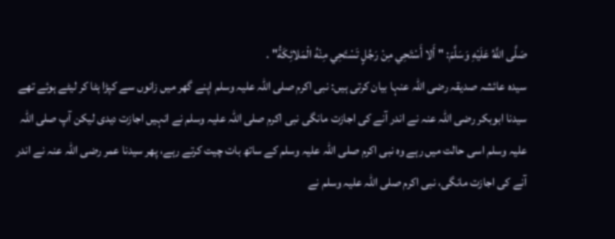صَلَّى اللَّهُ عَلَيْهِ وَسَلَّمَ: " أَلا أَسْتَحِي مِنْ رَجُلٍ تَسْتَحِي مِنْهُ الْمَلائِكَةُ" .
سیدہ عائشہ صدیقہ رضی اللہ عنہا بیان کرتی ہیں: نبی اکرم صلی اللہ علیہ وسلم اپنے گھر میں زانوں سے کپڑا ہٹا کر لیٹے ہوئے تھے سیدنا ابوبکر رضی اللہ عنہ نے اندر آنے کی اجازت مانگی نبی اکرم صلی اللہ علیہ وسلم نے انہیں اجازت دیدی لیکن آپ صلی اللہ علیہ وسلم اسی حالت میں رہے وہ نبی اکرم صلی اللہ علیہ وسلم کے ساتھ بات چیت کرتے رہے، پھر سیدنا عمر رضی اللہ عنہ نے اندر آنے کی اجازت مانگی، نبی اکرم صلی اللہ علیہ وسلم نے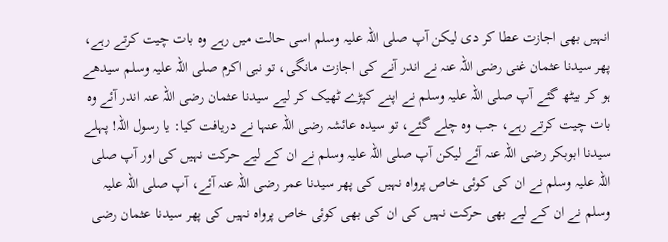انہیں بھی اجازت عطا کر دی لیکن آپ صلی اللہ علیہ وسلم اسی حالت میں رہے وہ بات چیت کرتے رہے، پھر سیدنا عثمان غنی رضی اللہ عنہ نے اندر آنے کی اجازت مانگی، تو نبی اکرم صلی اللہ علیہ وسلم سیدھے ہو کر بیٹھ گئے آپ صلی اللہ علیہ وسلم نے اپنے کپڑے ٹھیک کر لیے سیدنا عثمان رضی اللہ عنہ اندر آئے وہ بات چیت کرتے رہے، جب وہ چلے گئے، تو سیدہ عائشہ رضی اللہ عنہا نے دریافت کیا: یا رسول اللہ! پہلے سیدنا ابوبکر رضی اللہ عنہ آئے لیکن آپ صلی اللہ علیہ وسلم نے ان کے لیے حرکت نہیں کی اور آپ صلی اللہ علیہ وسلم نے ان کی کوئی خاص پرواہ نہیں کی پھر سیدنا عمر رضی اللہ عنہ آئے، آپ صلی اللہ علیہ وسلم نے ان کے لیے بھی حرکت نہیں کی ان کی بھی کوئی خاص پرواہ نہیں کی پھر سیدنا عثمان رضی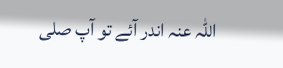اللہ عنہ اندر آئے تو آپ صلی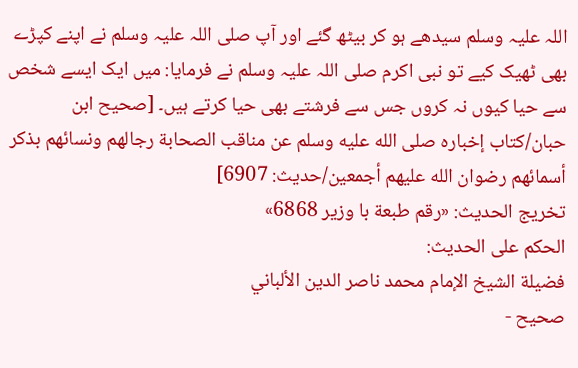اللہ علیہ وسلم سیدھے ہو کر بیٹھ گئے اور آپ صلی اللہ علیہ وسلم نے اپنے کپڑے بھی ٹھیک کیے تو نبی اکرم صلی اللہ علیہ وسلم نے فرمایا: میں ایک ایسے شخص سے حیا کیوں نہ کروں جس سے فرشتے بھی حیا کرتے ہیں۔ [صحیح ابن حبان/كتاب إخباره صلى الله عليه وسلم عن مناقب الصحابة رجالهم ونسائهم بذكر أسمائهم رضوان الله عليهم أجمعين/حدیث: 6907]
تخریج الحدیث: «رقم طبعة با وزير 6868»
الحكم على الحديث:
فضيلة الشيخ الإمام محمد ناصر الدين الألباني
صحيح -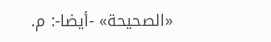«الصحيحة» -أيضا-: م.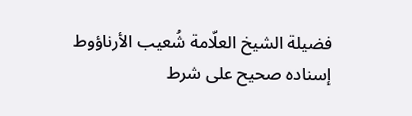فضيلة الشيخ العلّامة شُعيب الأرناؤوط
إسناده صحيح على شرط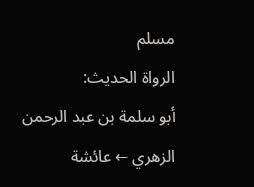مسلم
الرواة الحديث:
أبو سلمة بن عبد الرحمن الزهري ← عائشة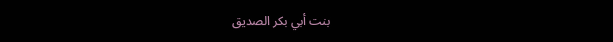بنت أبي بكر الصديق